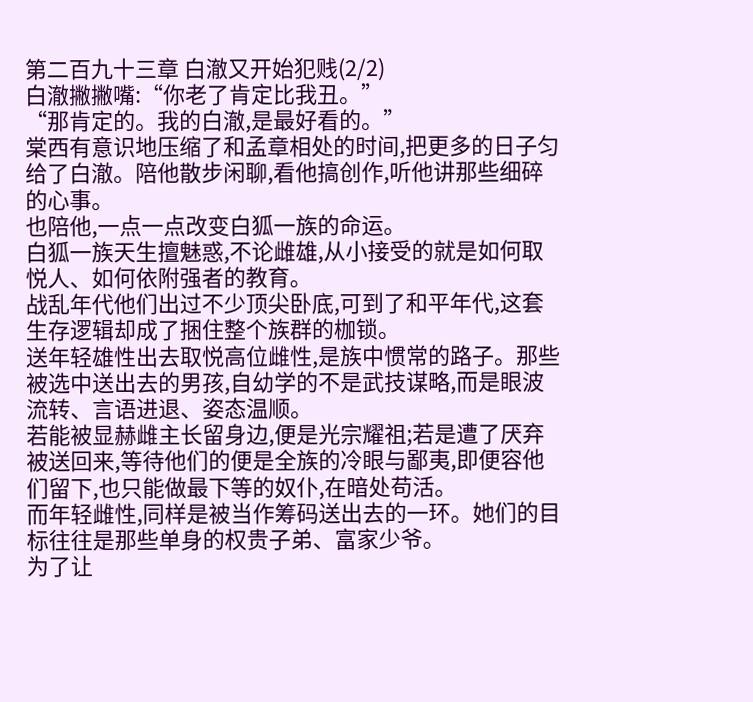第二百九十三章 白澈又开始犯贱(2/2)
白澈撇撇嘴:“你老了肯定比我丑。”
“那肯定的。我的白澈,是最好看的。”
棠西有意识地压缩了和孟章相处的时间,把更多的日子匀给了白澈。陪他散步闲聊,看他搞创作,听他讲那些细碎的心事。
也陪他,一点一点改变白狐一族的命运。
白狐一族天生擅魅惑,不论雌雄,从小接受的就是如何取悦人、如何依附强者的教育。
战乱年代他们出过不少顶尖卧底,可到了和平年代,这套生存逻辑却成了捆住整个族群的枷锁。
送年轻雄性出去取悦高位雌性,是族中惯常的路子。那些被选中送出去的男孩,自幼学的不是武技谋略,而是眼波流转、言语进退、姿态温顺。
若能被显赫雌主长留身边,便是光宗耀祖;若是遭了厌弃被送回来,等待他们的便是全族的冷眼与鄙夷,即便容他们留下,也只能做最下等的奴仆,在暗处苟活。
而年轻雌性,同样是被当作筹码送出去的一环。她们的目标往往是那些单身的权贵子弟、富家少爷。
为了让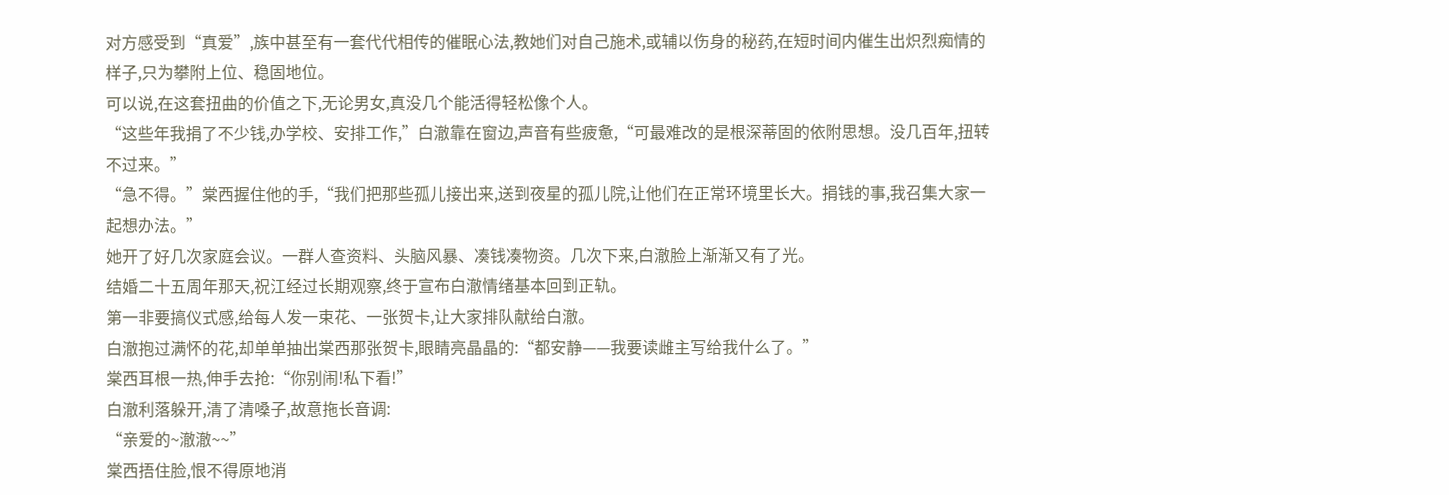对方感受到“真爱”,族中甚至有一套代代相传的催眠心法,教她们对自己施术,或辅以伤身的秘药,在短时间内催生出炽烈痴情的样子,只为攀附上位、稳固地位。
可以说,在这套扭曲的价值之下,无论男女,真没几个能活得轻松像个人。
“这些年我捐了不少钱,办学校、安排工作,”白澈靠在窗边,声音有些疲惫,“可最难改的是根深蒂固的依附思想。没几百年,扭转不过来。”
“急不得。”棠西握住他的手,“我们把那些孤儿接出来,送到夜星的孤儿院,让他们在正常环境里长大。捐钱的事,我召集大家一起想办法。”
她开了好几次家庭会议。一群人查资料、头脑风暴、凑钱凑物资。几次下来,白澈脸上渐渐又有了光。
结婚二十五周年那天,祝江经过长期观察,终于宣布白澈情绪基本回到正轨。
第一非要搞仪式感,给每人发一束花、一张贺卡,让大家排队献给白澈。
白澈抱过满怀的花,却单单抽出棠西那张贺卡,眼睛亮晶晶的:“都安静——我要读雌主写给我什么了。”
棠西耳根一热,伸手去抢:“你别闹!私下看!”
白澈利落躲开,清了清嗓子,故意拖长音调:
“亲爱的~澈澈~~”
棠西捂住脸,恨不得原地消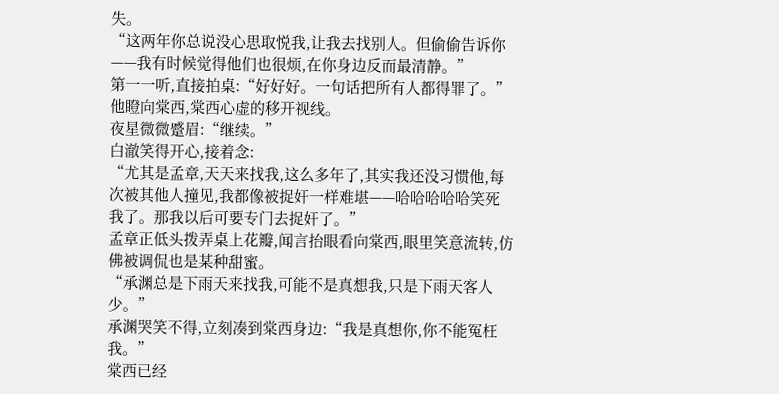失。
“这两年你总说没心思取悦我,让我去找别人。但偷偷告诉你——我有时候觉得他们也很烦,在你身边反而最清静。”
第一一听,直接拍桌:“好好好。一句话把所有人都得罪了。”他瞪向棠西,棠西心虚的移开视线。
夜星微微蹙眉:“继续。”
白澈笑得开心,接着念:
“尤其是孟章,天天来找我,这么多年了,其实我还没习惯他,每次被其他人撞见,我都像被捉奸一样难堪——哈哈哈哈哈笑死我了。那我以后可要专门去捉奸了。”
孟章正低头拨弄桌上花瓣,闻言抬眼看向棠西,眼里笑意流转,仿佛被调侃也是某种甜蜜。
“承渊总是下雨天来找我,可能不是真想我,只是下雨天客人少。”
承渊哭笑不得,立刻凑到棠西身边:“我是真想你,你不能冤枉我。”
棠西已经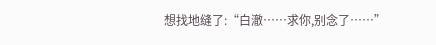想找地缝了:“白澈……求你,别念了……”